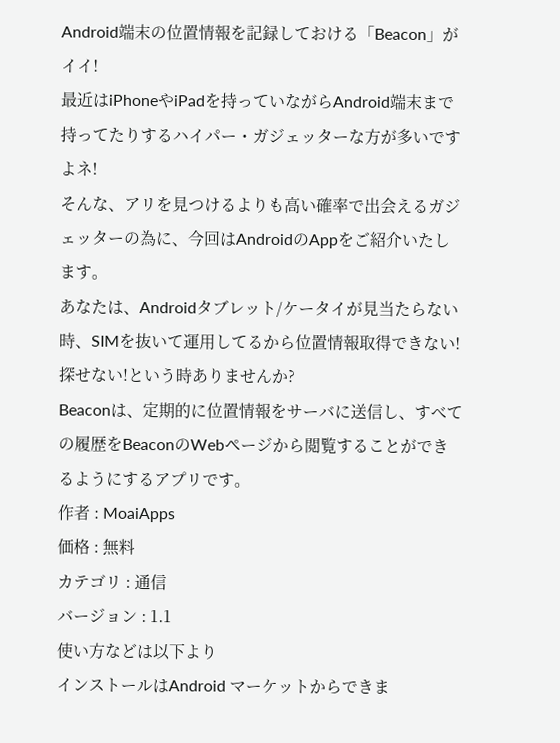Android端末の位置情報を記録しておける「Beacon」がイイ!
最近はiPhoneやiPadを持っていながらAndroid端末まで持ってたりするハイパー・ガジェッターな方が多いですよネ!
そんな、アリを見つけるよりも高い確率で出会えるガジェッターの為に、今回はAndroidのAppをご紹介いたします。
あなたは、Androidタブレット/ケータイが見当たらない時、SIMを抜いて運用してるから位置情報取得できない!探せない!という時ありませんか?
Beaconは、定期的に位置情報をサーバに送信し、すべての履歴をBeaconのWebページから閲覧することができるようにするアプリです。
作者 : MoaiApps
価格 : 無料
カテゴリ : 通信
バージョン : 1.1
使い方などは以下より
インストールはAndroid マーケットからできま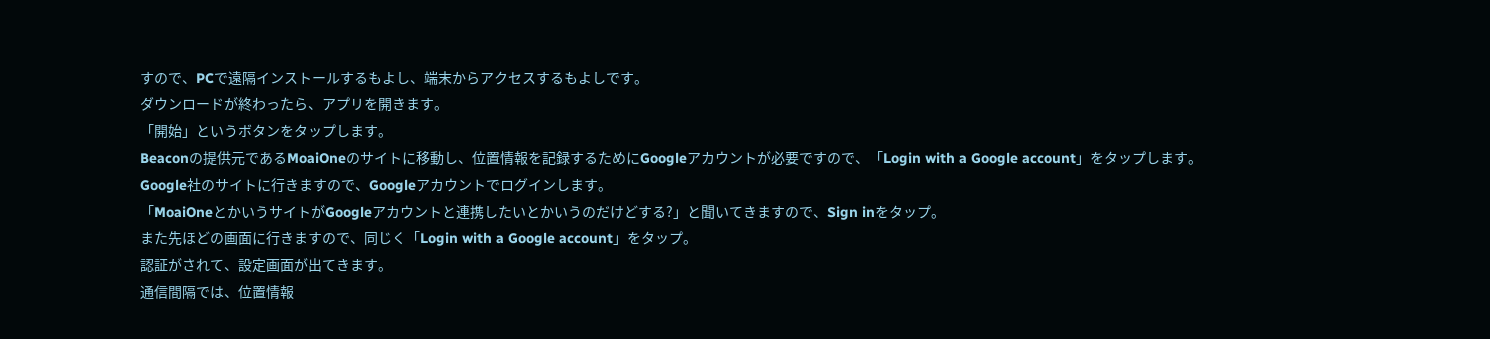すので、PCで遠隔インストールするもよし、端末からアクセスするもよしです。
ダウンロードが終わったら、アプリを開きます。
「開始」というボタンをタップします。
Beaconの提供元であるMoaiOneのサイトに移動し、位置情報を記録するためにGoogleアカウントが必要ですので、「Login with a Google account」をタップします。
Google社のサイトに行きますので、Googleアカウントでログインします。
「MoaiOneとかいうサイトがGoogleアカウントと連携したいとかいうのだけどする?」と聞いてきますので、Sign inをタップ。
また先ほどの画面に行きますので、同じく「Login with a Google account」をタップ。
認証がされて、設定画面が出てきます。
通信間隔では、位置情報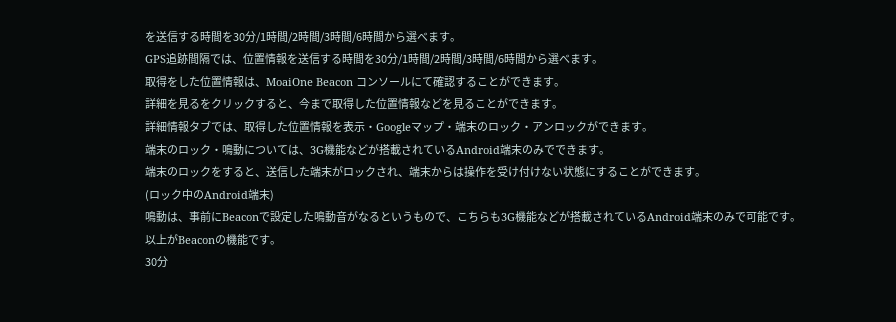を送信する時間を30分/1時間/2時間/3時間/6時間から選べます。
GPS追跡間隔では、位置情報を送信する時間を30分/1時間/2時間/3時間/6時間から選べます。
取得をした位置情報は、MoaiOne Beacon コンソールにて確認することができます。
詳細を見るをクリックすると、今まで取得した位置情報などを見ることができます。
詳細情報タブでは、取得した位置情報を表示・Googleマップ・端末のロック・アンロックができます。
端末のロック・鳴動については、3G機能などが搭載されているAndroid端末のみでできます。
端末のロックをすると、送信した端末がロックされ、端末からは操作を受け付けない状態にすることができます。
(ロック中のAndroid端末)
鳴動は、事前にBeaconで設定した鳴動音がなるというもので、こちらも3G機能などが搭載されているAndroid端末のみで可能です。
以上がBeaconの機能です。
30分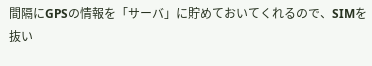間隔にGPSの情報を「サーバ」に貯めておいてくれるので、SIMを抜い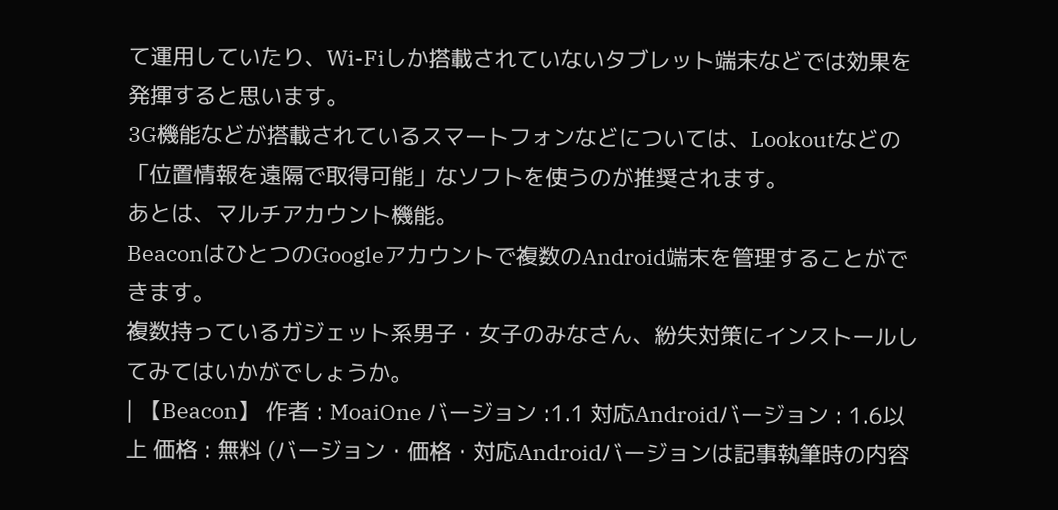て運用していたり、Wi-Fiしか搭載されていないタブレット端末などでは効果を発揮すると思います。
3G機能などが搭載されているスマートフォンなどについては、Lookoutなどの「位置情報を遠隔で取得可能」なソフトを使うのが推奨されます。
あとは、マルチアカウント機能。
BeaconはひとつのGoogleアカウントで複数のAndroid端末を管理することができます。
複数持っているガジェット系男子・女子のみなさん、紛失対策にインストールしてみてはいかがでしょうか。
| 【Beacon】 作者 : MoaiOne バージョン :1.1 対応Androidバージョン : 1.6以上 価格 : 無料 (バージョン・価格・対応Androidバージョンは記事執筆時の内容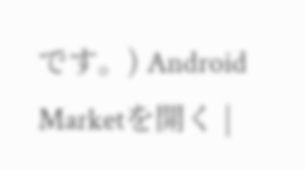です。) Android Marketを開く |